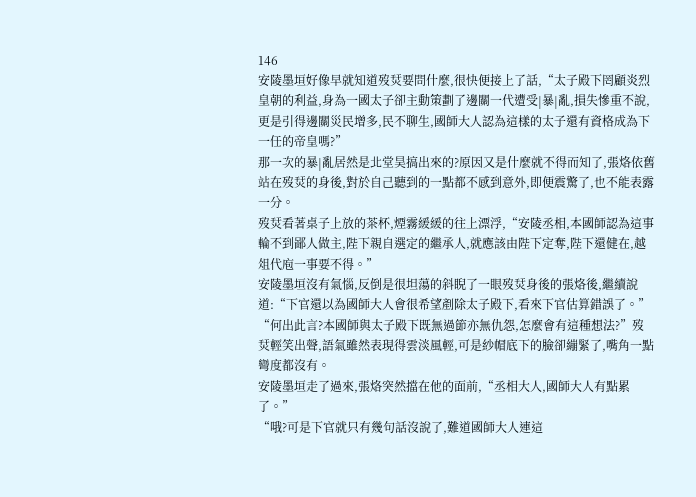146
安陵墨垣好像早就知道歿烎要問什麼,很快便接上了話,“太子殿下罔顧炎烈皇朝的利益,身為一國太子卻主動策劃了邊關一代遭受|暴|亂,損失慘重不說,更是引得邊關災民增多,民不聊生,國師大人認為這樣的太子還有資格成為下一任的帝皇嗎?”
那一次的暴|亂居然是北堂昊搞出來的?原因又是什麼就不得而知了,張烙依舊站在歿烎的身後,對於自己聽到的一點都不感到意外,即便震驚了,也不能表露一分。
歿烎看著桌子上放的茶杯,煙霧緩緩的往上漂浮,“安陵丞相,本國師認為這事輪不到鄙人做主,陛下親自選定的繼承人,就應該由陛下定奪,陛下還健在,越俎代庖一事要不得。”
安陵墨垣沒有氣惱,反倒是很坦蕩的斜睨了一眼歿烎身後的張烙後,繼續說道:“下官還以為國師大人會很希望剷除太子殿下,看來下官估算錯誤了。”
“何出此言?本國師與太子殿下既無過節亦無仇怨,怎麼會有這種想法?”歿烎輕笑出聲,語氣雖然表現得雲淡風輕,可是紗帽底下的臉卻繃緊了,嘴角一點彎度都沒有。
安陵墨垣走了過來,張烙突然擋在他的面前,“丞相大人,國師大人有點累了。”
“哦?可是下官就只有幾句話沒說了,難道國師大人連這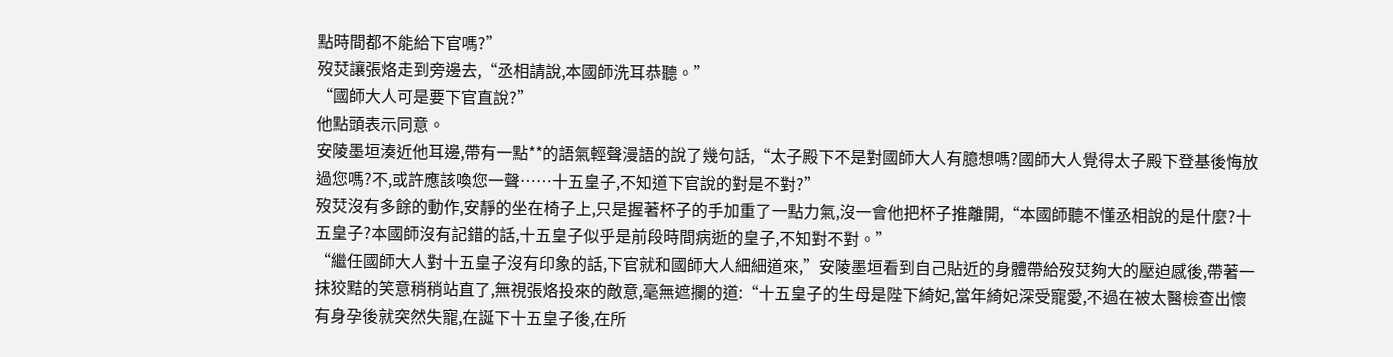點時間都不能給下官嗎?”
歿烎讓張烙走到旁邊去,“丞相請說,本國師洗耳恭聽。”
“國師大人可是要下官直說?”
他點頭表示同意。
安陵墨垣湊近他耳邊,帶有一點**的語氣輕聲漫語的說了幾句話,“太子殿下不是對國師大人有臆想嗎?國師大人覺得太子殿下登基後悔放過您嗎?不,或許應該喚您一聲……十五皇子,不知道下官說的對是不對?”
歿烎沒有多餘的動作,安靜的坐在椅子上,只是握著杯子的手加重了一點力氣,沒一會他把杯子推離開,“本國師聽不懂丞相說的是什麼?十五皇子?本國師沒有記錯的話,十五皇子似乎是前段時間病逝的皇子,不知對不對。”
“繼任國師大人對十五皇子沒有印象的話,下官就和國師大人細細道來,”安陵墨垣看到自己貼近的身體帶給歿烎夠大的壓迫感後,帶著一抹狡黠的笑意稍稍站直了,無視張烙投來的敵意,毫無遮攔的道:“十五皇子的生母是陛下綺妃,當年綺妃深受寵愛,不過在被太醫檢查出懷有身孕後就突然失寵,在誕下十五皇子後,在所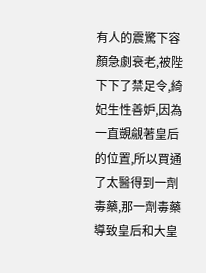有人的震驚下容顏急劇衰老,被陛下下了禁足令,綺妃生性善妒,因為一直覬覦著皇后的位置,所以買通了太醫得到一劑毒藥,那一劑毒藥導致皇后和大皇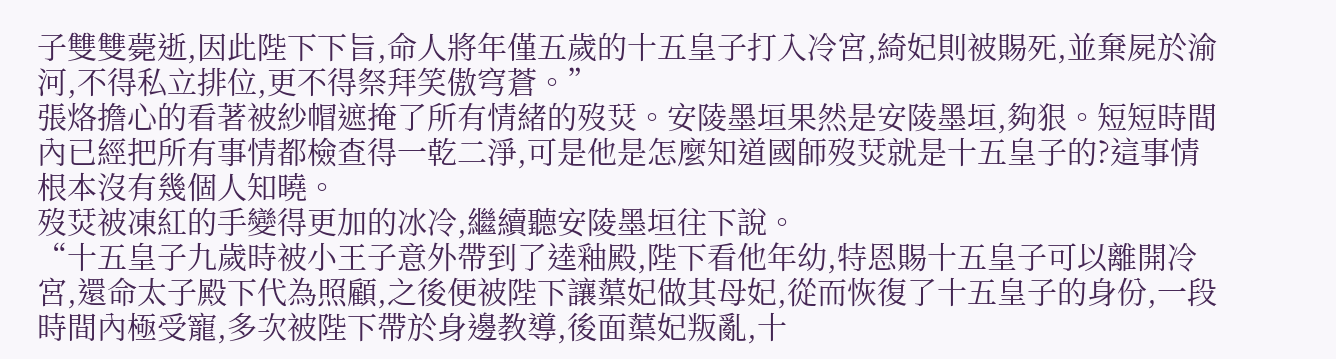子雙雙薨逝,因此陛下下旨,命人將年僅五歲的十五皇子打入冷宮,綺妃則被賜死,並棄屍於渝河,不得私立排位,更不得祭拜笑傲穹蒼。”
張烙擔心的看著被紗帽遮掩了所有情緒的歿烎。安陵墨垣果然是安陵墨垣,夠狠。短短時間內已經把所有事情都檢查得一乾二淨,可是他是怎麼知道國師歿烎就是十五皇子的?這事情根本沒有幾個人知曉。
歿烎被凍紅的手變得更加的冰冷,繼續聽安陵墨垣往下說。
“十五皇子九歲時被小王子意外帶到了逵釉殿,陛下看他年幼,特恩賜十五皇子可以離開冷宮,還命太子殿下代為照顧,之後便被陛下讓蕖妃做其母妃,從而恢復了十五皇子的身份,一段時間內極受寵,多次被陛下帶於身邊教導,後面蕖妃叛亂,十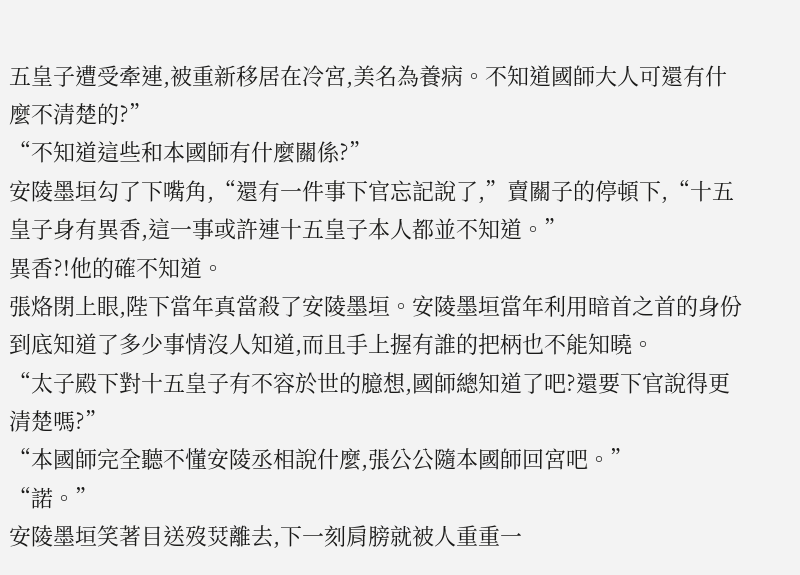五皇子遭受牽連,被重新移居在冷宮,美名為養病。不知道國師大人可還有什麼不清楚的?”
“不知道這些和本國師有什麼關係?”
安陵墨垣勾了下嘴角,“還有一件事下官忘記說了,”賣關子的停頓下,“十五皇子身有異香,這一事或許連十五皇子本人都並不知道。”
異香?!他的確不知道。
張烙閉上眼,陛下當年真當殺了安陵墨垣。安陵墨垣當年利用暗首之首的身份到底知道了多少事情沒人知道,而且手上握有誰的把柄也不能知曉。
“太子殿下對十五皇子有不容於世的臆想,國師總知道了吧?還要下官說得更清楚嗎?”
“本國師完全聽不懂安陵丞相說什麼,張公公隨本國師回宮吧。”
“諾。”
安陵墨垣笑著目送歿烎離去,下一刻肩膀就被人重重一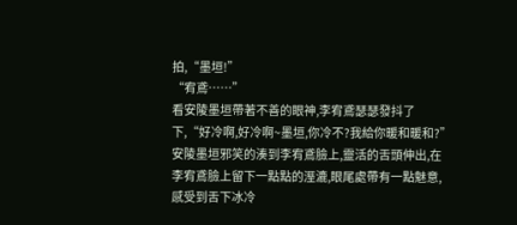拍,“墨垣!”
“宥鳶……”
看安陵墨垣帶著不善的眼神,李宥鳶瑟瑟發抖了下,“好冷啊,好冷啊~墨垣,你冷不?我給你暖和暖和?”
安陵墨垣邪笑的湊到李宥鳶臉上,靈活的舌頭伸出,在李宥鳶臉上留下一點點的溼漉,眼尾處帶有一點魅意,感受到舌下冰冷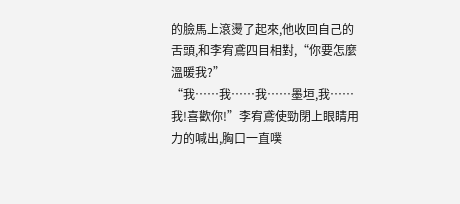的臉馬上滾燙了起來,他收回自己的舌頭,和李宥鳶四目相對,“你要怎麼溫暖我?”
“我……我……我……墨垣,我……我!喜歡你!”李宥鳶使勁閉上眼睛用力的喊出,胸口一直噗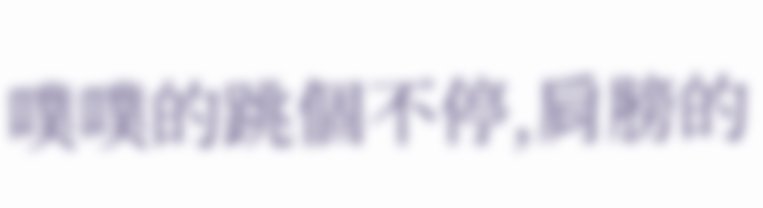噗噗的跳個不停,肩膀的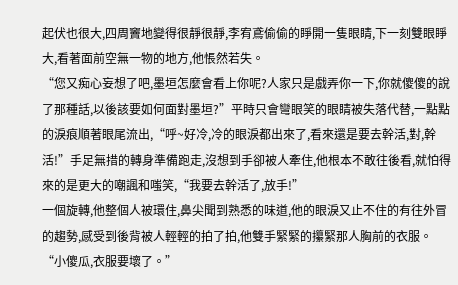起伏也很大,四周竇地變得很靜很靜,李宥鳶偷偷的睜開一隻眼睛,下一刻雙眼睜大,看著面前空無一物的地方,他悵然若失。
“您又痴心妄想了吧,墨垣怎麼會看上你呢?人家只是戲弄你一下,你就傻傻的說了那種話,以後該要如何面對墨垣?”平時只會彎眼笑的眼睛被失落代替,一點點的淚痕順著眼尾流出,“呼~好冷,冷的眼淚都出來了,看來還是要去幹活,對,幹活!”手足無措的轉身準備跑走,沒想到手卻被人牽住,他根本不敢往後看,就怕得來的是更大的嘲諷和嗤笑,“我要去幹活了,放手!”
一個旋轉,他整個人被環住,鼻尖聞到熟悉的味道,他的眼淚又止不住的有往外冒的趨勢,感受到後背被人輕輕的拍了拍,他雙手緊緊的攥緊那人胸前的衣服。
“小傻瓜,衣服要壞了。”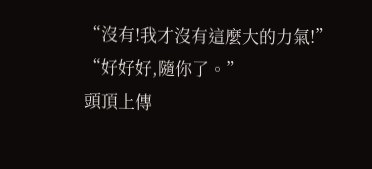“沒有!我才沒有這麼大的力氣!”
“好好好,隨你了。”
頭頂上傳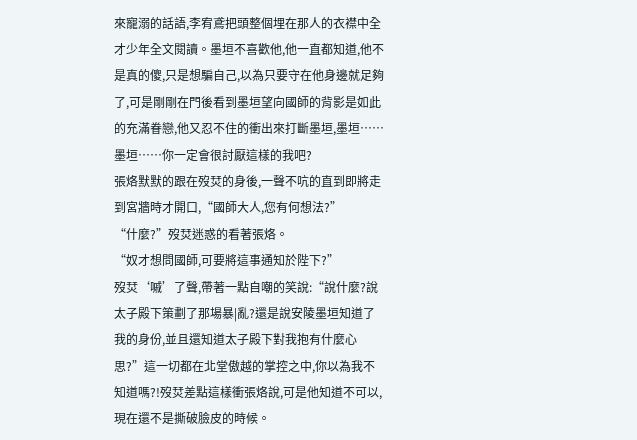來寵溺的話語,李宥鳶把頭整個埋在那人的衣襟中全才少年全文閱讀。墨垣不喜歡他,他一直都知道,他不是真的傻,只是想騙自己,以為只要守在他身邊就足夠了,可是剛剛在門後看到墨垣望向國師的背影是如此的充滿眷戀,他又忍不住的衝出來打斷墨垣,墨垣……墨垣……你一定會很討厭這樣的我吧?
張烙默默的跟在歿烎的身後,一聲不吭的直到即將走到宮牆時才開口,“國師大人,您有何想法?”
“什麼?”歿烎迷惑的看著張烙。
“奴才想問國師,可要將這事通知於陛下?”
歿烎‘嘁’了聲,帶著一點自嘲的笑說:“說什麼?說太子殿下策劃了那場暴|亂?還是說安陵墨垣知道了我的身份,並且還知道太子殿下對我抱有什麼心思?”這一切都在北堂傲越的掌控之中,你以為我不知道嗎?!歿烎差點這樣衝張烙說,可是他知道不可以,現在還不是撕破臉皮的時候。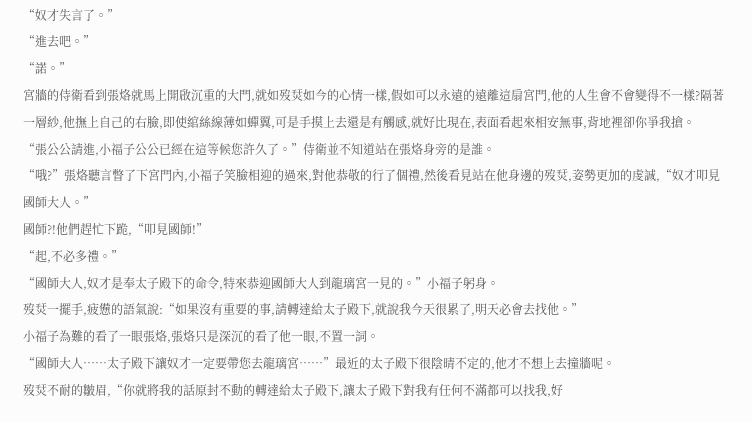“奴才失言了。”
“進去吧。”
“諾。”
宮牆的侍衛看到張烙就馬上開啟沉重的大門,就如歿烎如今的心情一樣,假如可以永遠的遠離這扇宮門,他的人生會不會變得不一樣?隔著一層紗,他撫上自己的右臉,即使綰絲線薄如蟬翼,可是手摸上去還是有觸感,就好比現在,表面看起來相安無事,背地裡卻你爭我搶。
“張公公請進,小福子公公已經在這等候您許久了。”侍衛並不知道站在張烙身旁的是誰。
“哦?”張烙聽言瞥了下宮門內,小福子笑臉相迎的過來,對他恭敬的行了個禮,然後看見站在他身邊的歿烎,姿勢更加的虔誠,“奴才叩見國師大人。”
國師?!他們趕忙下跪,“叩見國師!”
“起,不必多禮。”
“國師大人,奴才是奉太子殿下的命令,特來恭迎國師大人到龍璃宮一見的。”小福子躬身。
歿烎一擺手,疲憊的語氣說:“如果沒有重要的事,請轉達給太子殿下,就說我今天很累了,明天必會去找他。”
小福子為難的看了一眼張烙,張烙只是深沉的看了他一眼,不置一詞。
“國師大人……太子殿下讓奴才一定要帶您去龍璃宮……”最近的太子殿下很陰晴不定的,他才不想上去撞牆呢。
歿烎不耐的皺眉,“你就將我的話原封不動的轉達給太子殿下,讓太子殿下對我有任何不滿都可以找我,好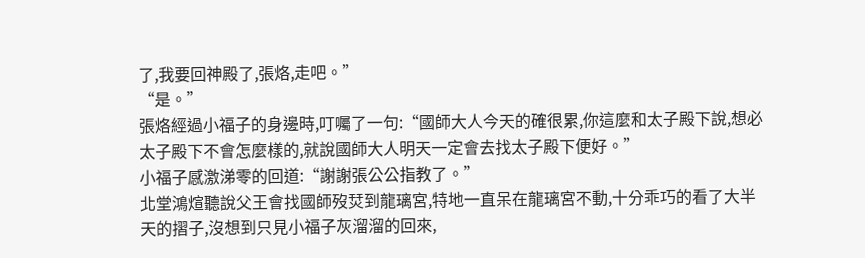了,我要回神殿了,張烙,走吧。”
“是。”
張烙經過小福子的身邊時,叮囑了一句:“國師大人今天的確很累,你這麼和太子殿下說,想必太子殿下不會怎麼樣的,就說國師大人明天一定會去找太子殿下便好。”
小福子感激涕零的回道:“謝謝張公公指教了。”
北堂鴻煊聽說父王會找國師歿烎到龍璃宮,特地一直呆在龍璃宮不動,十分乖巧的看了大半天的摺子,沒想到只見小福子灰溜溜的回來,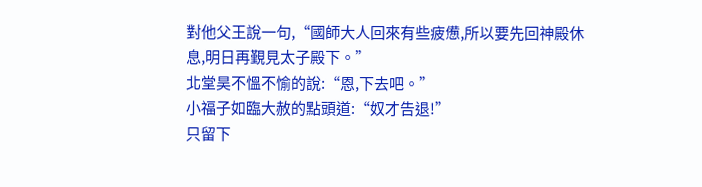對他父王說一句,“國師大人回來有些疲憊,所以要先回神殿休息,明日再覲見太子殿下。”
北堂昊不慍不愉的說:“恩,下去吧。”
小福子如臨大赦的點頭道:“奴才告退!”
只留下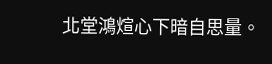北堂鴻煊心下暗自思量。